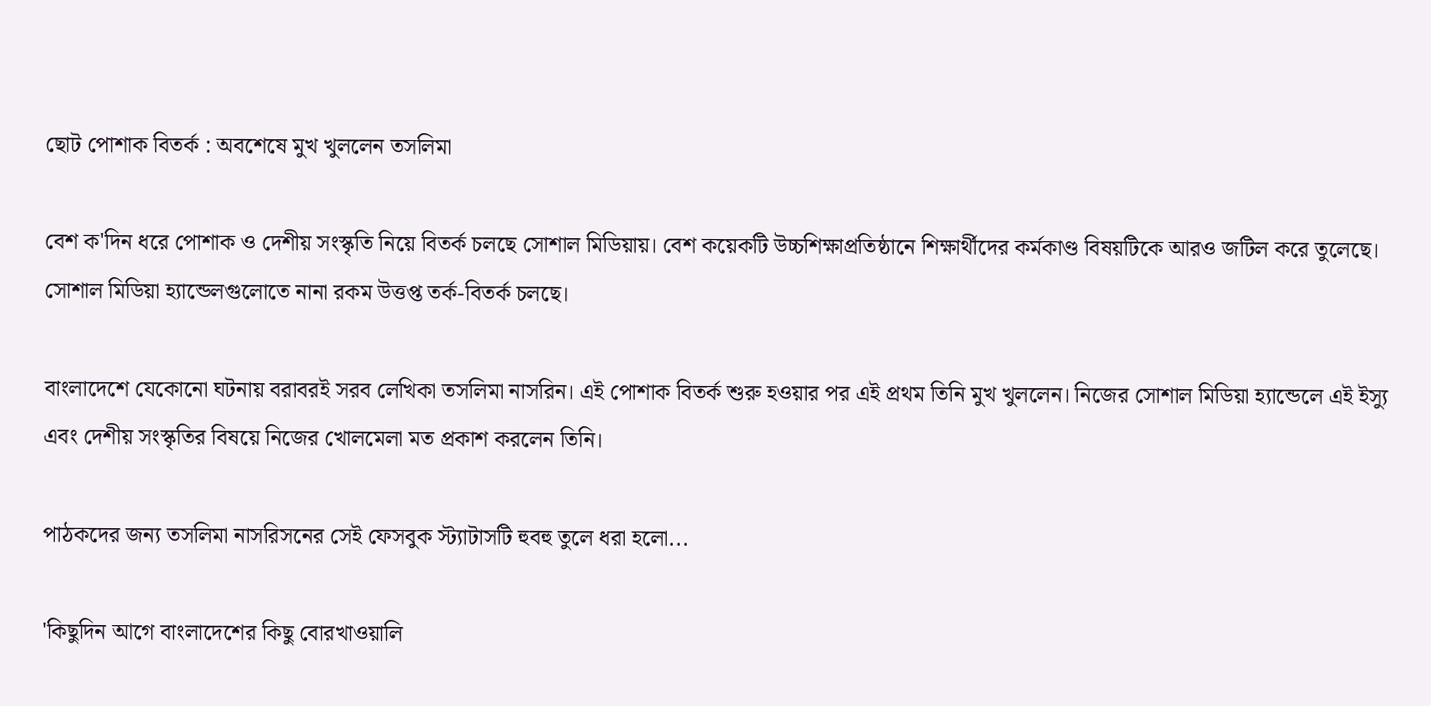ছোট পোশাক বিতর্ক : অবশেষে মুখ খুললেন তসলিমা

বেশ ক'দিন ধরে পোশাক ও দেশীয় সংস্কৃতি নিয়ে বিতর্ক চলছে সোশাল মিডিয়ায়। বেশ কয়েকটি উচ্চশিক্ষাপ্রতিষ্ঠানে শিক্ষার্থীদের কর্মকাণ্ড বিষয়টিকে আরও জটিল করে তুলেছে। সোশাল মিডিয়া হ্যান্ডেলগুলোতে নানা রকম উত্তপ্ত তর্ক-বিতর্ক চলছে।

বাংলাদেশে যেকোনো ঘটনায় বরাবরই সরব লেখিকা তসলিমা নাসরিন। এই পোশাক বিতর্ক শুরু হওয়ার পর এই প্রথম তিনি মুখ খুললেন। নিজের সোশাল মিডিয়া হ্যান্ডেলে এই ইস্যু এবং দেশীয় সংস্কৃতির বিষয়ে নিজের খোলমেলা মত প্রকাশ করলেন তিনি।

পাঠকদের জন্য তসলিমা নাসরিসনের সেই ফেসবুক স্ট্যাটাসটি হুবহু তুলে ধরা হলো...

'কিছুদিন আগে বাংলাদেশের কিছু বোরখাওয়ালি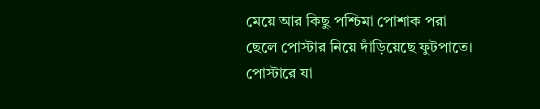মেয়ে আর কিছু পশ্চিমা পোশাক পরা ছেলে পোস্টার নিয়ে দাঁড়িয়েছে ফুটপাতে। পোস্টারে যা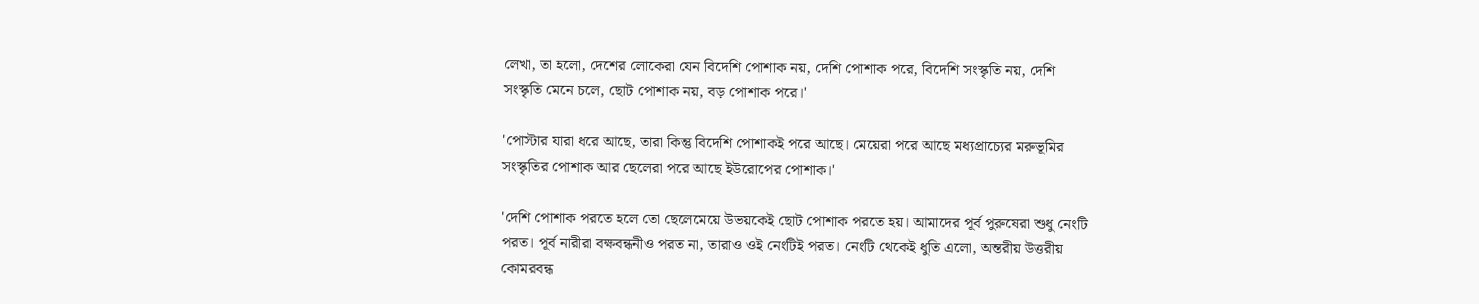লেখা, তা হলো, দেশের লোকেরা যেন বিদেশি পোশাক নয়, দেশি পোশাক পরে, বিদেশি সংস্কৃতি নয়, দেশি সংস্কৃতি মেনে চলে, ছোট পোশাক নয়, বড় পোশাক পরে।'

'পোস্টার যারা ধরে আছে, তারা কিন্তু বিদেশি পোশাকই পরে আছে। মেয়েরা পরে আছে মধ্যপ্রাচ্যের মরুভূমির সংস্কৃতির পোশাক আর ছেলেরা পরে আছে ইউরোপের পোশাক।'

'দেশি পোশাক পরতে হলে তো ছেলেমেয়ে উভয়কেই ছোট পোশাক পরতে হয়। আমাদের পূর্ব পুরুষেরা শুধু নেংটি পরত। পূর্ব নারীরা বক্ষবন্ধনীও পরত না, তারাও ওই নেংটিই পরত। নেংটি থেকেই ধুতি এলো, অন্তরীয় উত্তরীয় কোমরবন্ধ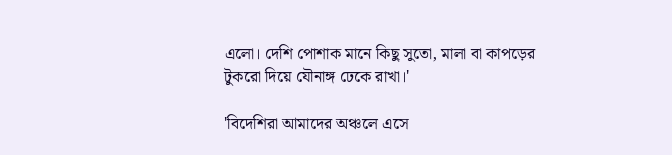এলো। দেশি পোশাক মানে কিছু সুতো, মালা বা কাপড়ের টুকরো দিয়ে যৌনাঙ্গ ঢেকে রাখা।'

'বিদেশিরা আমাদের অঞ্চলে এসে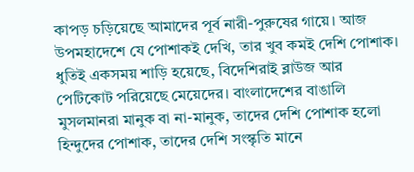কাপড় চড়িয়েছে আমাদের পূর্ব নারী-পুরুষের গায়ে। আজ উপমহাদেশে যে পোশাকই দেখি, তার খুব কমই দেশি পোশাক। ধুতিই একসময় শাড়ি হয়েছে, বিদেশিরাই ব্লাউজ আর পেটিকোট পরিয়েছে মেয়েদের। বাংলাদেশের বাঙালি মুসলমানরা মানুক বা না-মানুক, তাদের দেশি পোশাক হলো হিন্দুদের পোশাক, তাদের দেশি সংস্কৃতি মানে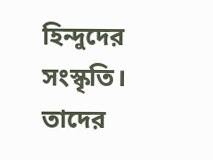হিন্দুদের সংস্কৃতি। তাদের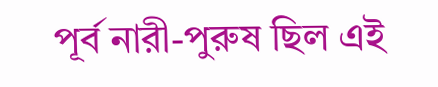পূর্ব নারী-পুরুষ ছিল এই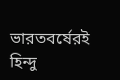ভারতবর্ষেরই হিন্দু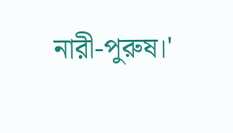নারী-পুরুষ।'